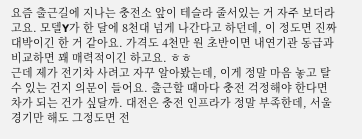요즘 출근길에 지나는 충전소 앞이 테슬라 줄서있는 거 자주 보더라고요. 모델Y가 한 달에 8천대 넘게 나간다고 하던데, 이 정도면 진짜 대박이긴 한 거 같아요. 가격도 4천만 원 초반이면 내연기관 동급과 비교하면 꽤 매력적이긴 하고요. ㅎㅎ
근데 제가 전기차 사려고 자꾸 알아봤는데, 이게 정말 마음 놓고 탈 수 있는 건지 의문이 들어요. 출근할 때마다 충전 걱정해야 한다면 차가 되는 건가 싶달까. 대전은 충전 인프라가 정말 부족한데, 서울 경기만 해도 그정도면 전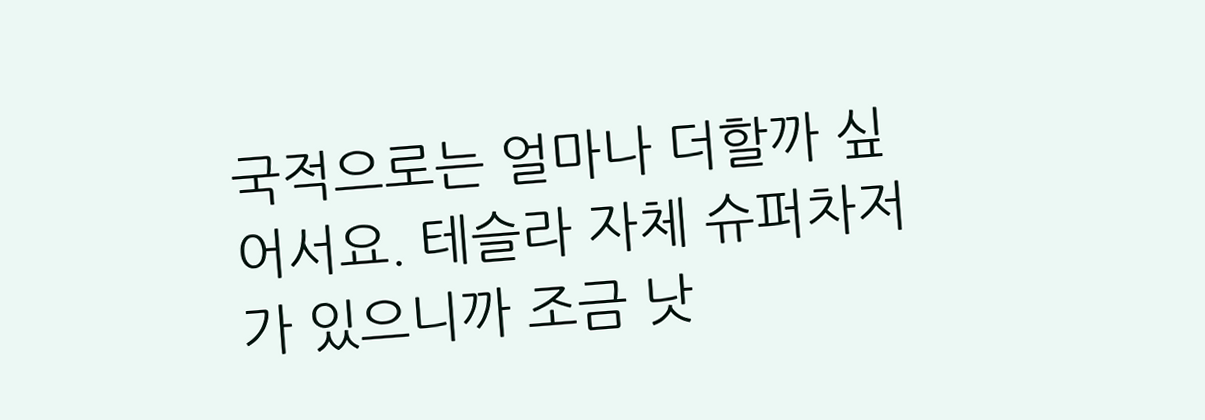국적으로는 얼마나 더할까 싶어서요. 테슬라 자체 슈퍼차저가 있으니까 조금 낫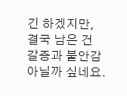긴 하겠지만, 결국 남은 건 갈증과 불안감 아닐까 싶네요.